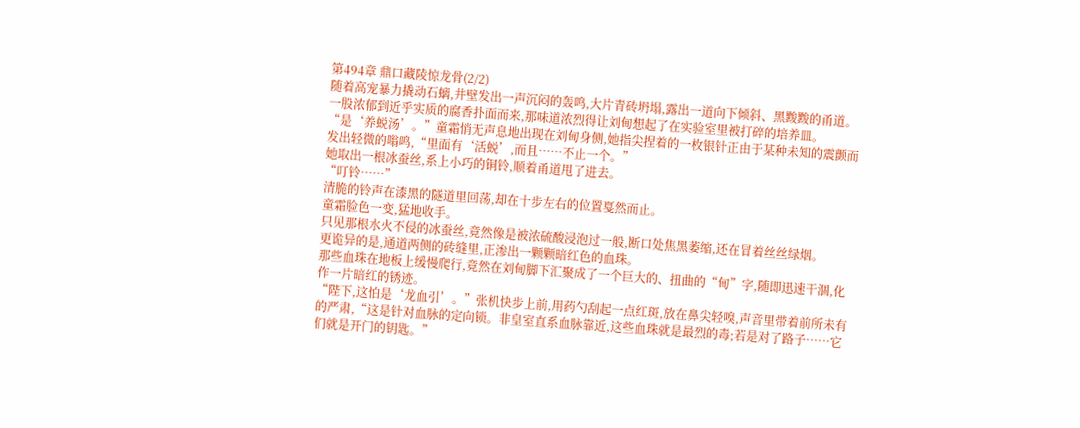第494章 鼎口藏陵惊龙骨(2/2)
随着高宠暴力撬动石螭,井壁发出一声沉闷的轰鸣,大片青砖坍塌,露出一道向下倾斜、黑黢黢的甬道。
一股浓郁到近乎实质的腐香扑面而来,那味道浓烈得让刘甸想起了在实验室里被打碎的培养皿。
“是‘养蜕汤’。”童霜悄无声息地出现在刘甸身侧,她指尖捏着的一枚银针正由于某种未知的震颤而发出轻微的嗡鸣,“里面有‘活蜕’,而且……不止一个。”
她取出一根冰蚕丝,系上小巧的铜铃,顺着甬道甩了进去。
“叮铃……”
清脆的铃声在漆黑的隧道里回荡,却在十步左右的位置戛然而止。
童霜脸色一变,猛地收手。
只见那根水火不侵的冰蚕丝,竟然像是被浓硫酸浸泡过一般,断口处焦黑萎缩,还在冒着丝丝绿烟。
更诡异的是,通道两侧的砖缝里,正渗出一颗颗暗红色的血珠。
那些血珠在地板上缓慢爬行,竟然在刘甸脚下汇聚成了一个巨大的、扭曲的“甸”字,随即迅速干涸,化作一片暗红的锈迹。
“陛下,这怕是‘龙血引’。”张机快步上前,用药勺刮起一点红斑,放在鼻尖轻嗅,声音里带着前所未有的严肃,“这是针对血脉的定向锁。非皇室直系血脉靠近,这些血珠就是最烈的毒;若是对了路子……它们就是开门的钥匙。”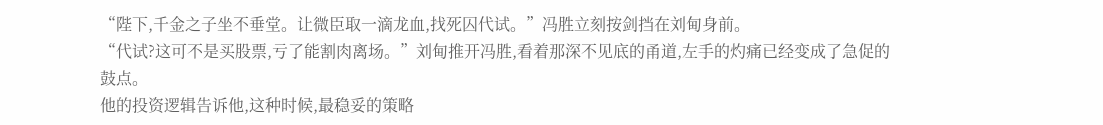“陛下,千金之子坐不垂堂。让微臣取一滴龙血,找死囚代试。”冯胜立刻按剑挡在刘甸身前。
“代试?这可不是买股票,亏了能割肉离场。”刘甸推开冯胜,看着那深不见底的甬道,左手的灼痛已经变成了急促的鼓点。
他的投资逻辑告诉他,这种时候,最稳妥的策略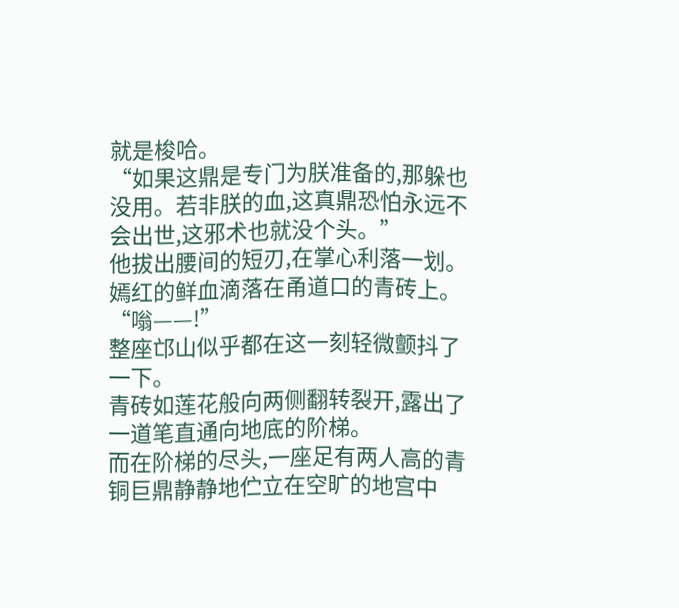就是梭哈。
“如果这鼎是专门为朕准备的,那躲也没用。若非朕的血,这真鼎恐怕永远不会出世,这邪术也就没个头。”
他拔出腰间的短刃,在掌心利落一划。
嫣红的鲜血滴落在甬道口的青砖上。
“嗡——!”
整座邙山似乎都在这一刻轻微颤抖了一下。
青砖如莲花般向两侧翻转裂开,露出了一道笔直通向地底的阶梯。
而在阶梯的尽头,一座足有两人高的青铜巨鼎静静地伫立在空旷的地宫中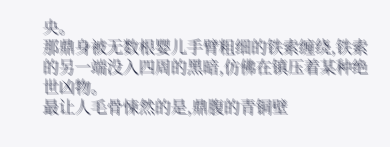央。
那鼎身被无数根婴儿手臂粗细的铁索缠绕,铁索的另一端没入四周的黑暗,仿佛在镇压着某种绝世凶物。
最让人毛骨悚然的是,鼎腹的青铜壁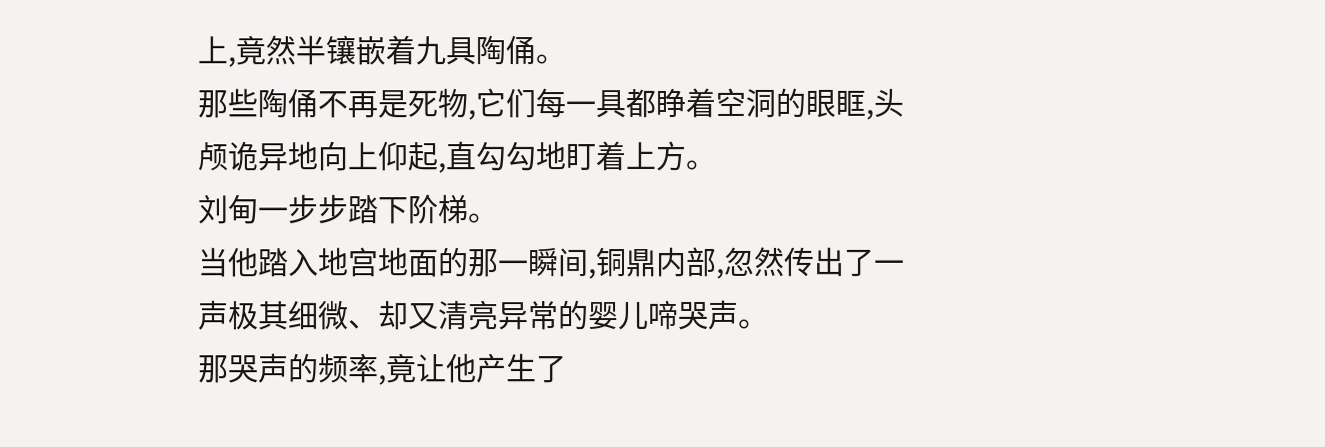上,竟然半镶嵌着九具陶俑。
那些陶俑不再是死物,它们每一具都睁着空洞的眼眶,头颅诡异地向上仰起,直勾勾地盯着上方。
刘甸一步步踏下阶梯。
当他踏入地宫地面的那一瞬间,铜鼎内部,忽然传出了一声极其细微、却又清亮异常的婴儿啼哭声。
那哭声的频率,竟让他产生了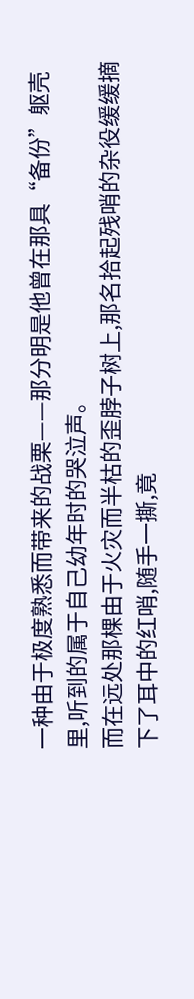一种由于极度熟悉而带来的战栗——那分明是他曾在那具“备份”躯壳里,听到的属于自己幼年时的哭泣声。
而在远处那棵由于火灾而半枯的歪脖子树上,那名拾起残哨的杂役缓缓摘下了耳中的红哨,随手一撕,竟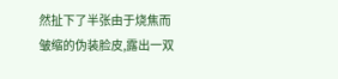然扯下了半张由于烧焦而皱缩的伪装脸皮,露出一双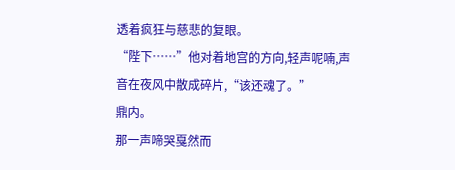透着疯狂与慈悲的复眼。
“陛下……”他对着地宫的方向,轻声呢喃,声音在夜风中散成碎片,“该还魂了。”
鼎内。
那一声啼哭戛然而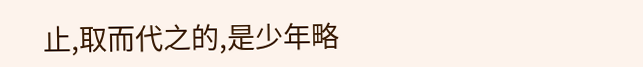止,取而代之的,是少年略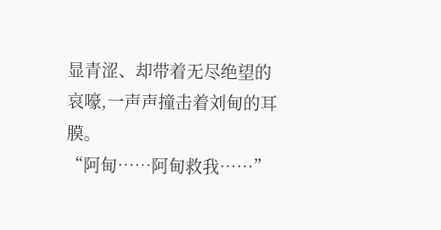显青涩、却带着无尽绝望的哀嚎,一声声撞击着刘甸的耳膜。
“阿甸……阿甸救我……”